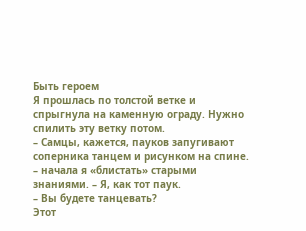Быть героем
Я прошлась по толстой ветке и спрыгнула на каменную ограду. Нужно спилить эту ветку потом.
– Самцы, кажется, пауков запугивают соперника танцем и рисунком на спине. – начала я «блистать» старыми знаниями. – Я, как тот паук.
– Вы будете танцевать?
Этот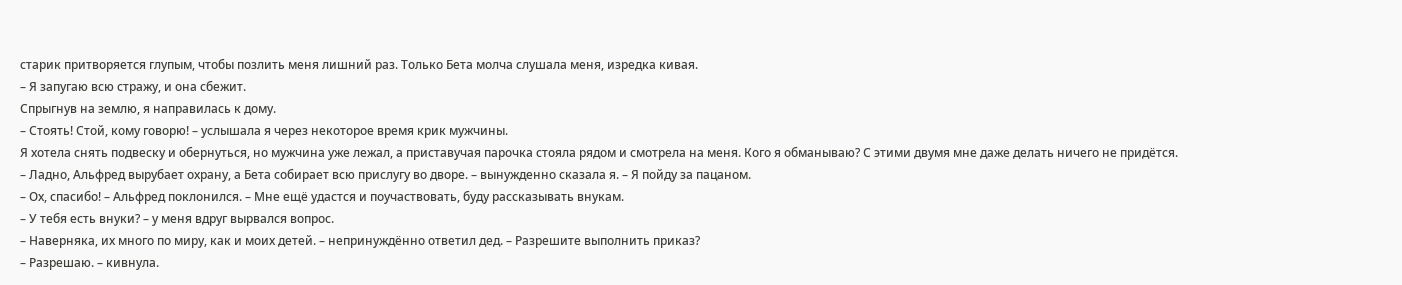старик притворяется глупым, чтобы позлить меня лишний раз. Только Бета молча слушала меня, изредка кивая.
– Я запугаю всю стражу, и она сбежит.
Спрыгнув на землю, я направилась к дому.
– Стоять! Стой, кому говорю! – услышала я через некоторое время крик мужчины.
Я хотела снять подвеску и обернуться, но мужчина уже лежал, а приставучая парочка стояла рядом и смотрела на меня. Кого я обманываю? С этими двумя мне даже делать ничего не придётся.
– Ладно, Альфред вырубает охрану, а Бета собирает всю прислугу во дворе. – вынужденно сказала я. – Я пойду за пацаном.
– Ох, спасибо! – Альфред поклонился. – Мне ещё удастся и поучаствовать, буду рассказывать внукам.
– У тебя есть внуки? – у меня вдруг вырвался вопрос.
– Наверняка, их много по миру, как и моих детей. – непринуждённо ответил дед. – Разрешите выполнить приказ?
– Разрешаю. – кивнула.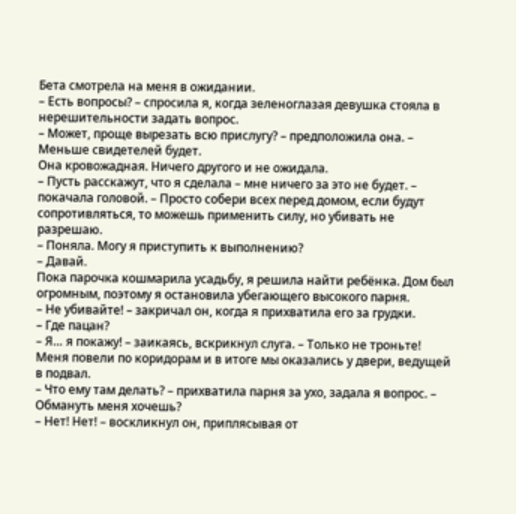Бета смотрела на меня в ожидании.
– Есть вопросы? – спросила я, когда зеленоглазая девушка стояла в нерешительности задать вопрос.
– Может, проще вырезать всю прислугу? – предположила она. – Меньше свидетелей будет.
Она кровожадная. Ничего другого и не ожидала.
– Пусть расскажут, что я сделала – мне ничего за это не будет. – покачала головой. – Просто собери всех перед домом, если будут сопротивляться, то можешь применить силу, но убивать не разрешаю.
– Поняла. Могу я приступить к выполнению?
– Давай.
Пока парочка кошмарила усадьбу, я решила найти ребёнка. Дом был огромным, поэтому я остановила убегающего высокого парня.
– Не убивайте! – закричал он, когда я прихватила его за грудки.
– Где пацан?
– Я… я покажу! – заикаясь, вскрикнул слуга. – Только не троньте!
Меня повели по коридорам и в итоге мы оказались у двери, ведущей в подвал.
– Что ему там делать? – прихватила парня за ухо, задала я вопрос. – Обмануть меня хочешь?
– Нет! Нет! – воскликнул он, приплясывая от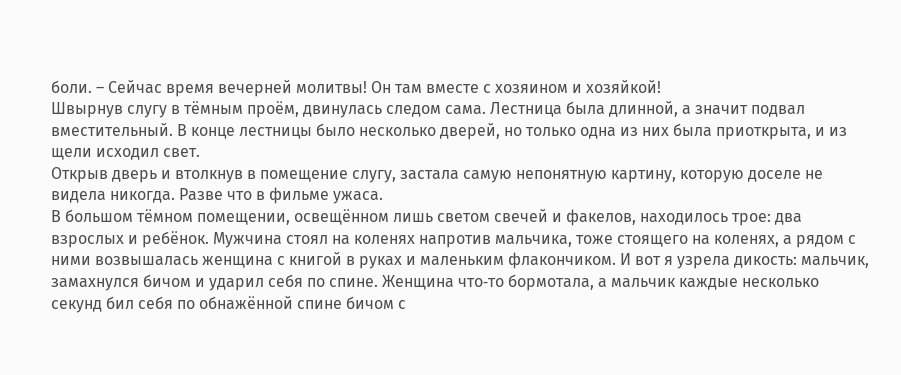боли. – Сейчас время вечерней молитвы! Он там вместе с хозяином и хозяйкой!
Швырнув слугу в тёмным проём, двинулась следом сама. Лестница была длинной, а значит подвал вместительный. В конце лестницы было несколько дверей, но только одна из них была приоткрыта, и из щели исходил свет.
Открыв дверь и втолкнув в помещение слугу, застала самую непонятную картину, которую доселе не видела никогда. Разве что в фильме ужаса.
В большом тёмном помещении, освещённом лишь светом свечей и факелов, находилось трое: два взрослых и ребёнок. Мужчина стоял на коленях напротив мальчика, тоже стоящего на коленях, а рядом с ними возвышалась женщина с книгой в руках и маленьким флакончиком. И вот я узрела дикость: мальчик, замахнулся бичом и ударил себя по спине. Женщина что‑то бормотала, а мальчик каждые несколько секунд бил себя по обнажённой спине бичом с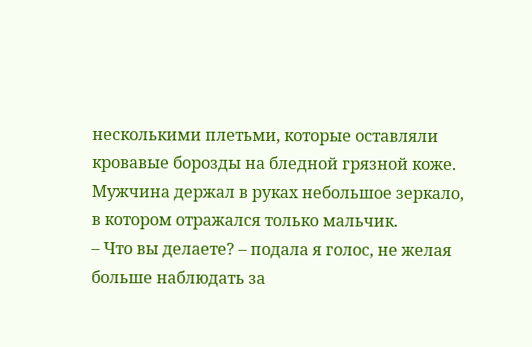несколькими плетьми, которые оставляли кровавые борозды на бледной грязной коже. Мужчина держал в руках небольшое зеркало, в котором отражался только мальчик.
– Что вы делаете? – подала я голос, не желая больше наблюдать за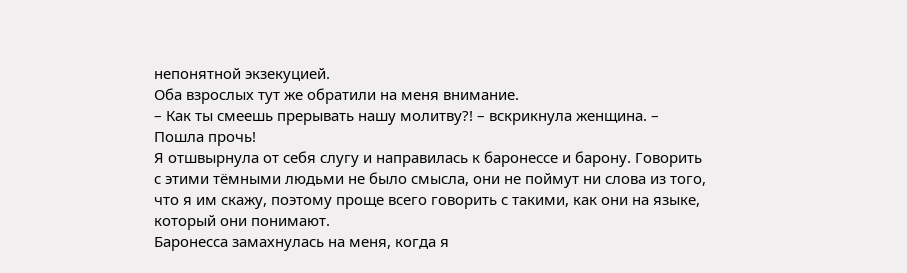непонятной экзекуцией.
Оба взрослых тут же обратили на меня внимание.
– Как ты смеешь прерывать нашу молитву?! – вскрикнула женщина. – Пошла прочь!
Я отшвырнула от себя слугу и направилась к баронессе и барону. Говорить с этими тёмными людьми не было смысла, они не поймут ни слова из того, что я им скажу, поэтому проще всего говорить с такими, как они на языке, который они понимают.
Баронесса замахнулась на меня, когда я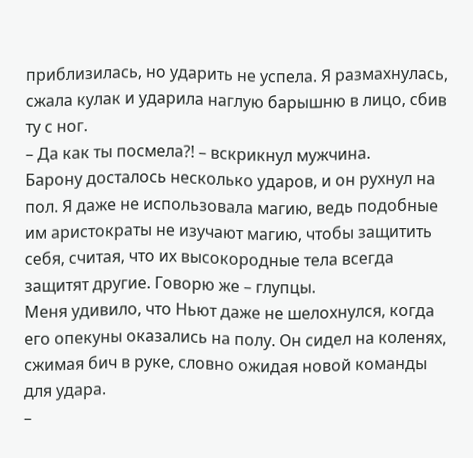приблизилась, но ударить не успела. Я размахнулась, сжала кулак и ударила наглую барышню в лицо, сбив ту с ног.
– Да как ты посмела?! – вскрикнул мужчина.
Барону досталось несколько ударов, и он рухнул на пол. Я даже не использовала магию, ведь подобные им аристократы не изучают магию, чтобы защитить себя, считая, что их высокородные тела всегда защитят другие. Говорю же – глупцы.
Меня удивило, что Ньют даже не шелохнулся, когда его опекуны оказались на полу. Он сидел на коленях, сжимая бич в руке, словно ожидая новой команды для удара.
–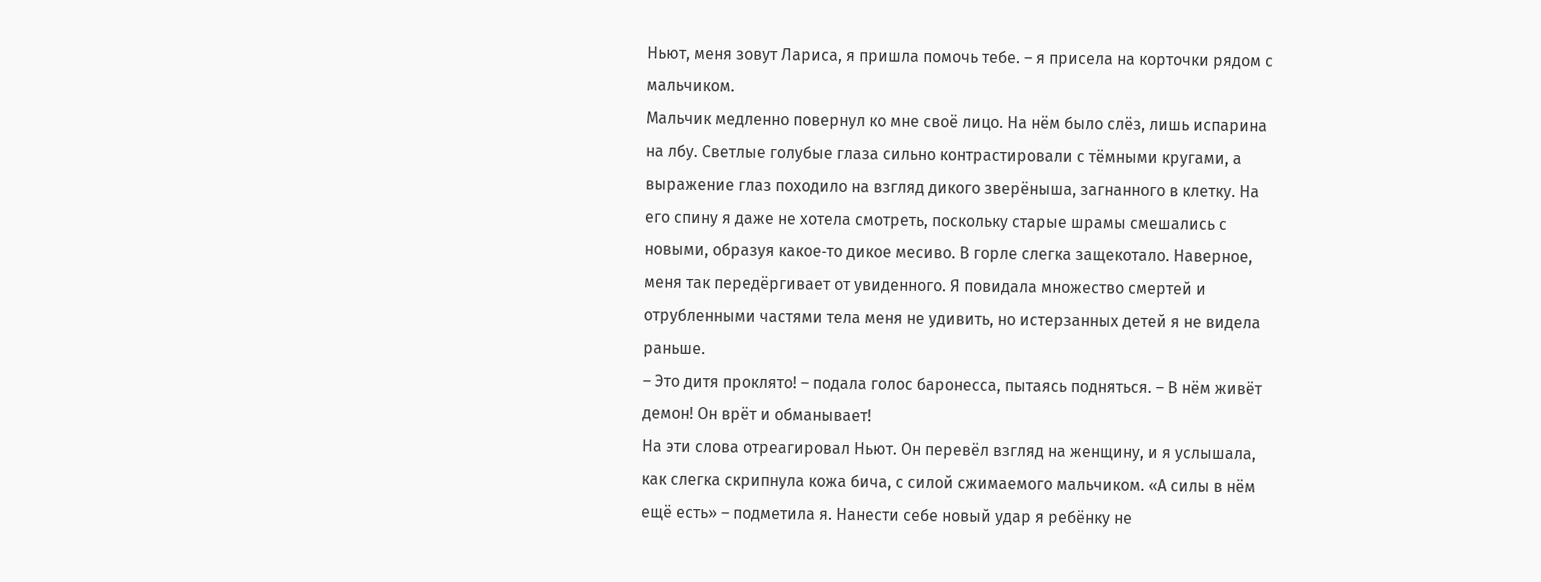Ньют, меня зовут Лариса, я пришла помочь тебе. – я присела на корточки рядом с мальчиком.
Мальчик медленно повернул ко мне своё лицо. На нём было слёз, лишь испарина на лбу. Светлые голубые глаза сильно контрастировали с тёмными кругами, а выражение глаз походило на взгляд дикого зверёныша, загнанного в клетку. На его спину я даже не хотела смотреть, поскольку старые шрамы смешались с новыми, образуя какое‑то дикое месиво. В горле слегка защекотало. Наверное, меня так передёргивает от увиденного. Я повидала множество смертей и отрубленными частями тела меня не удивить, но истерзанных детей я не видела раньше.
– Это дитя проклято! – подала голос баронесса, пытаясь подняться. – В нём живёт демон! Он врёт и обманывает!
На эти слова отреагировал Ньют. Он перевёл взгляд на женщину, и я услышала, как слегка скрипнула кожа бича, с силой сжимаемого мальчиком. «А силы в нём ещё есть» – подметила я. Нанести себе новый удар я ребёнку не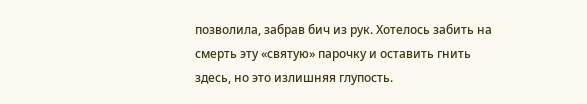позволила, забрав бич из рук. Хотелось забить на смерть эту «святую» парочку и оставить гнить здесь, но это излишняя глупость.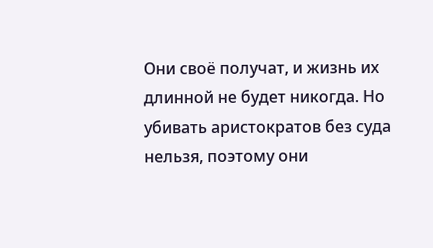Они своё получат, и жизнь их длинной не будет никогда. Но убивать аристократов без суда нельзя, поэтому они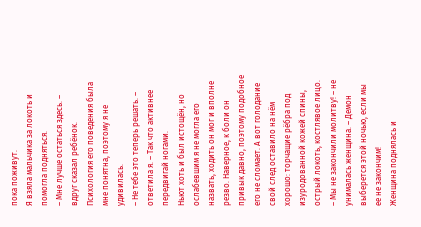пока поживут.
Я взяла мальчика за локоть и помогла подняться.
– Мне лучше остаться здесь. – вдруг сказал ребёнок.
Психология его поведения была мне понятна, поэтому я не удивилась.
– Не тебе это теперь решать. – ответила я. – Так что активнее передвигай ногами.
Ньют хоть и был истощён, но ослабевшим я не могла его назвать, ходить он мог и вполне резво. Наверное, к боли он привык давно, поэтому подобное его не сломает. А вот голодание свой след оставило на нём хорошо: торчащие рёбра под изуродованной кожей спины, острый локоть, костлявое лицо.
– Мы не закончили молитву! – не унималась женщина. – Демон выберется этой ночью, если мы ее не закончим!
Женщина поднялась и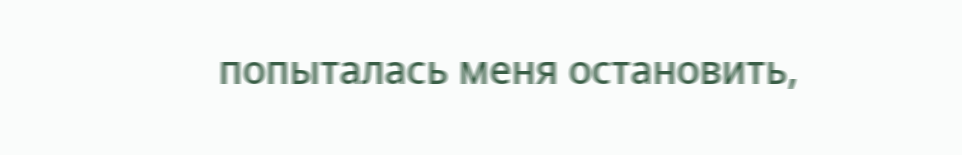попыталась меня остановить,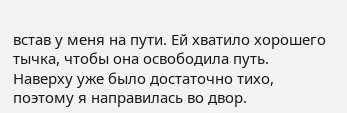встав у меня на пути. Ей хватило хорошего тычка, чтобы она освободила путь.
Наверху уже было достаточно тихо, поэтому я направилась во двор.